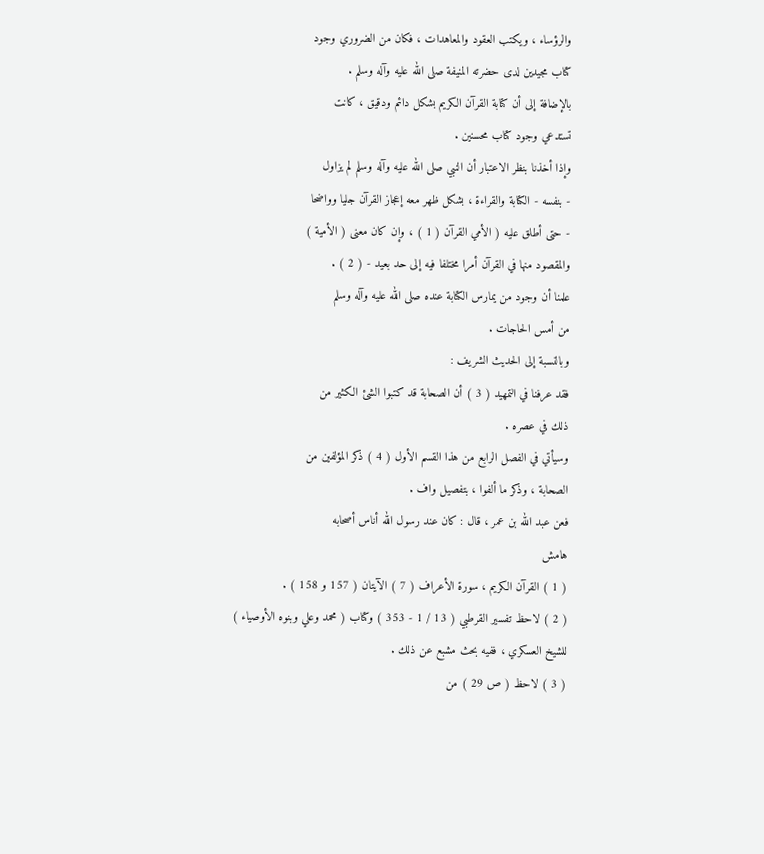والرؤساء ، ويكتب العقود والمعاهدات ، فكان من الضروري وجود
كتاب مجيدين لدى حضرته المنيفة صلى الله عليه وآله وسلم .
بالإضافة إلى أن كتابة القرآن الكريم بشكل دائم ودقيق ، كانت
تستدعي وجود كتاب محسنين .
وإذا أخذنا بنظر الاعتبار أن النبي صلى الله عليه وآله وسلم لم يزاول
- بنفسه - الكتابة والقراءة ، بشكل ظهر معه إعجاز القرآن جليا وواضحا
- حتى أطلق عليه ( الأمي القرآن ( 1 ) ، وإن كان معنى ( الأمية )
والمقصود منها في القرآن أمرا مختلفا فيه إلى حد بعيد - ( 2 ) .
علمنا أن وجود من يمارس الكتابة عنده صلى الله عليه وآله وسلم
من أمس الحاجات .
وبالنسبة إلى الحديث الشريف :
فقد عرفنا في التمهيد ( 3 ) أن الصحابة قد كتبوا الشئ الكثير من
ذلك في عصره .
وسيأتي في الفصل الرابع من هذا القسم الأول ( 4 ) ذكر المؤلفين من
الصحابة ، وذكر ما ألفوا ، بتفصيل واف .
فعن عبد الله بن عمر ، قال : كان عند رسول الله أناس أصحابه
هامش
( 1 ) القرآن الكريم ، سورة الأعراف ( 7 ) الآيتان ( 157 و 158 ) .
( 2 ) لاحظ تفسير القرطبي ( 13 / 1 - 353 ) وكتاب ( محمد وعلي وبنوه الأوصياء )
للشيخ العسكري ، ففيه بحث مشبع عن ذلك .
( 3 ) لاحظ ( ص 29 ) من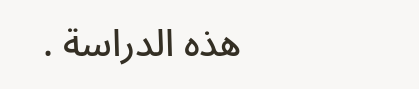هذه الدراسة .